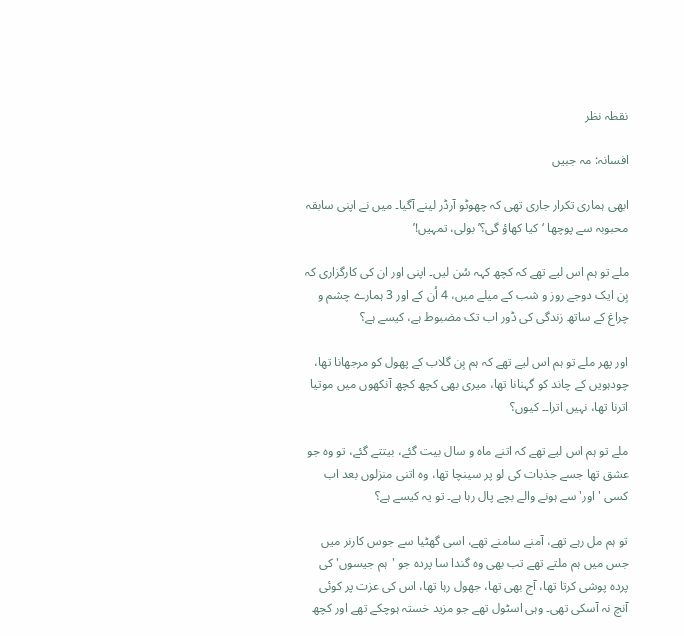نقطہ نظر

افسانہ: مہ جبیں

ابھی ہماری تکرار جاری تھی کہ چھوٹو آرڈر لینے آگیا۔ میں نے اپنی سابقہ محبوبہ سے پوچھا ‘کیا کھاؤ گی؟’ بولی، تمہیں!’

ملے تو ہم اس لیے تھے کہ کچھ کہہ سُن لیں۔ اپنی اور ان کی کارگزاری کہ بِن ایک دوجے روز و شب کے میلے میں، 4 اُن کے اور 3 ہمارے چشم و چراغ کے ساتھ زندگی کی ڈور اب تک مضبوط ہے، کیسے ہے؟

اور پھر ملے تو ہم اس لیے تھے کہ ہم بِن گلاب کے پھول کو مرجھانا تھا، چودہویں کے چاند کو گہنانا تھا، میری بھی کچھ کچھ آنکھوں میں موتیا اترنا تھا، نہیں اترا۔۔ کیوں؟

ملے تو ہم اس لیے تھے کہ اتنے ماہ و سال بیت گئے، بیتتے گئے، تو وہ جو عشق تھا جسے جذبات کی لو پر سینچا تھا، وہ اتنی منزلوں بعد اب کسی 'اور' سے ہونے والے بچے پال رہا ہے۔ تو یہ کیسے ہے؟

تو ہم مل رہے تھے، آمنے سامنے تھے، اسی گھٹیا سے جوس کارنر میں جس میں ہم ملتے تھے تب بھی وہ گندا سا پردہ جو 'ہم جیسوں' کی پردہ پوشی کرتا تھا، آج بھی تھا، جھول رہا تھا، اس کی عزت پر کوئی آنچ نہ آسکی تھی۔ وہی اسٹول تھے جو مزید خستہ ہوچکے تھے اور کچھ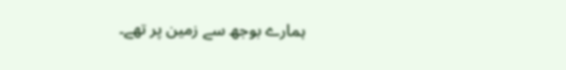ہمارے بوجھ سے زمین پر تھے۔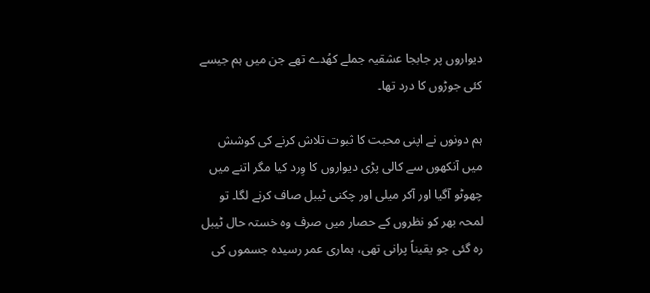دیواروں پر جابجا عشقیہ جملے کھُدے تھے جن میں ہم جیسے کئی جوڑوں کا درد تھا۔

ہم دونوں نے اپنی محبت کا ثبوت تلاش کرنے کی کوشش میں آنکھوں سے کالی پڑی دیواروں کا وِرد کیا مگر اتنے میں چھوٹو آگیا اور آکر میلی اور چکنی ٹیبل صاف کرنے لگا۔ تو لمحہ بھر کو نظروں کے حصار میں صرف وہ خستہ حال ٹیبل رہ گئی جو یقیناً پرانی تھی، ہماری عمر رسیدہ جسموں کی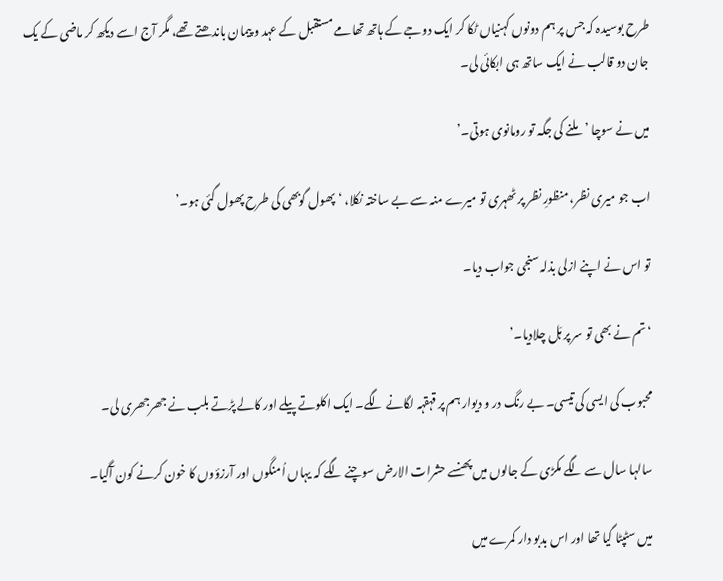طرح بوسیدہ کہ جس پر ہم دونوں کہنیاں ٹکا کر ایک دوجے کے ہاتھ تھامے مستقبل کے عہد و پیمان باندھتے تھے، مگر آج اسے دیکھ کر ماضی کے یک جان دو قالب نے ایک ساتھ ہی ابکائی لی۔

میں نے سوچا ’ملنے کی جگہ تو رومانوی ہوتی۔’

اب جو میری نظر، منظورِ نظر پر ٹھہری تو میرے منہ سے بے ساختہ نکلا، ‘پھول گوبھی کی طرح پھول گئی ہو۔’

تو اس نے اپنے ازلی بذلہ سنجی جواب دیا۔

‘تم نے بھی تو سر پر ہَل چلادیا۔’

محبوب کی ایسی کی تیسی۔ بے رنگ در و دیوار ہم پر قہقہہ لگانے لگے۔ ایک اکلوتے پیلے اور کالے پڑتے بلب نے جھرجھری لی۔

سالہا سال سے لگے مکڑی کے جالوں میں پھنسے حشرات الارض سوچنے لگے کہ یہاں اُمنگوں اور آرزؤوں کا خون کرنے کون آگیا۔

میں سٹپٹا گیا تھا اور اس بدبو دار کمرے میں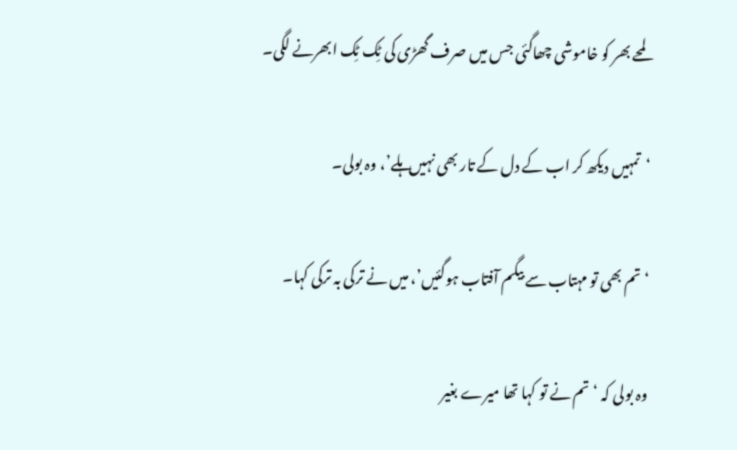لمحے بھر کو خاموشی چھاگئی جس میں صرف گھڑی کی ٹِک ٹِک ابھرنے لگی۔

‘تمہیں دیکھ کر اب کے دل کے تار بھی نہیں ہلے’، وہ بولی۔

‘تم بھی تو مہتاب سے بیگم آفتاب ہوگئیں’، میں نے ترکی بہ ترکی کہا۔

وہ بولی کہ ‘تم نے تو کہا تھا میرے بغیر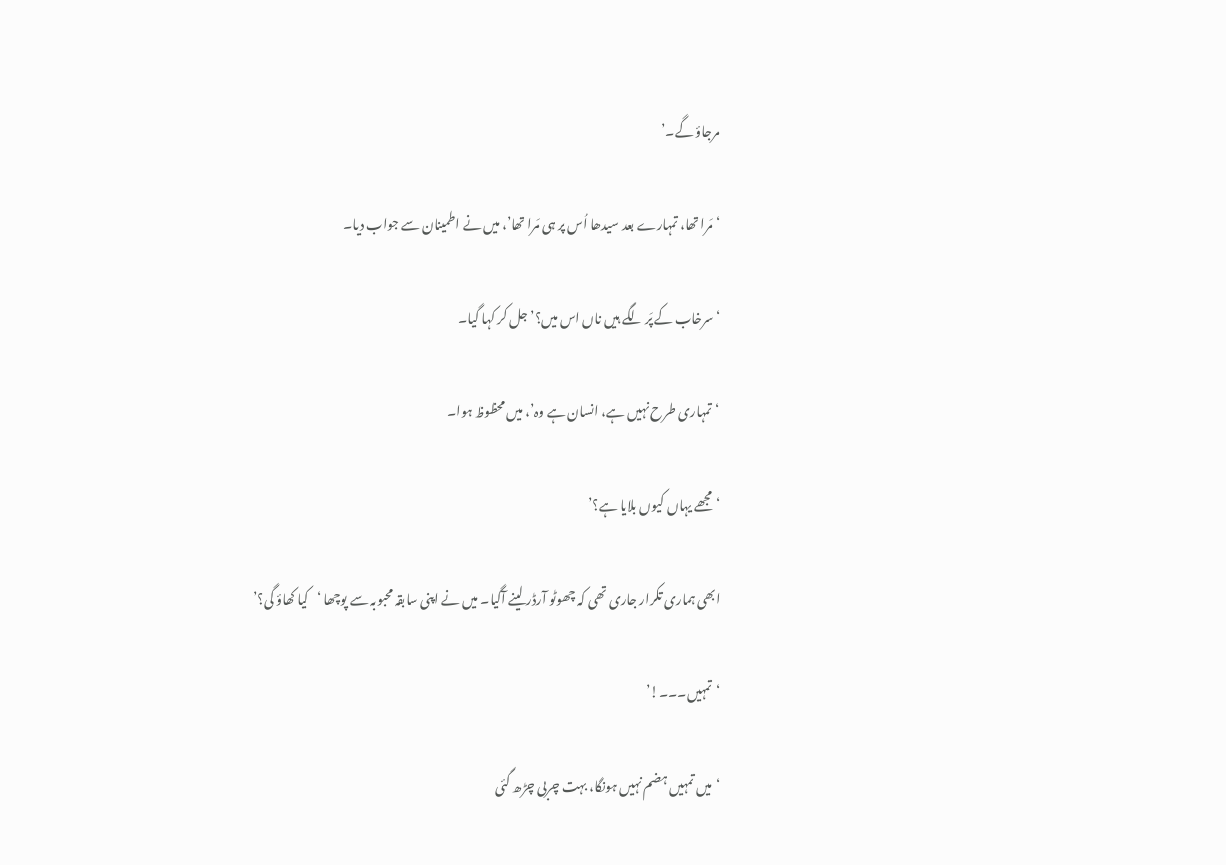مرجاؤ گے۔’

‘مَرا تھا، تمہارے بعد سیدھا اُس پر ہی مَرا تھا’، میں نے اطمینان سے جواب دیا۔

‘سرخاب کے پَر لگے ہیں ناں اس میں؟’ جل کر کہا گیا۔

‘تمہاری طرح نہیں ہے، انسان ہے وہ’، میں محظوظ ہوا۔

‘مجھے یہاں کیوں بلایا ہے؟’

ابھی ہماری تکرار جاری تھی کہ چھوٹو آرڈر لینے آگیا۔ میں نے اپنی سابقہ محبوبہ سے پوچھا ‘کیا کھاؤ گی؟’

‘تمہیں۔۔۔!’

‘میں تمہیں ہضم نہیں ہونگا، بہت چربی چڑھ گئی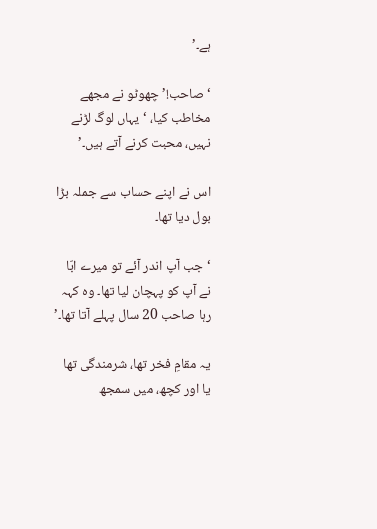ہے۔’

‘صاحب!’ چھوٹو نے مجھے مخاطب کیا، ‘یہاں لوگ لڑنے نہیں، محبت کرنے آتے ہیں۔’

اس نے اپنے حساب سے جملہ بڑا بول دیا تھا۔

‘جب آپ اندر آئے تو میرے ابّا نے آپ کو پہچان لیا تھا۔ وہ کہہ رہا صاحب 20 سال پہلے آتا تھا۔’

یہ مقامِ فخر تھا، شرمندگی تھا یا اور کچھ، میں سمجھ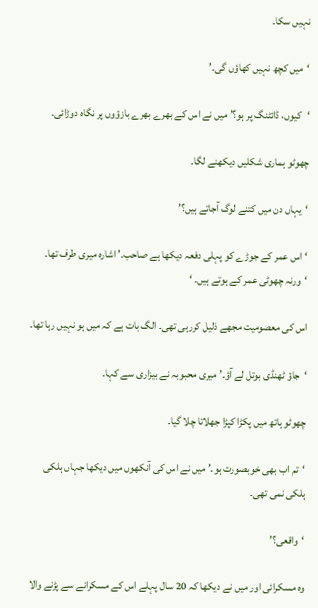نہیں سکا۔

‘میں کچھ نہیں کھاؤں گی۔’

‘کیوں، ڈائٹنگ پر ہو؟’ میں نے اس کے بھرے بھرے بازؤوں پر نگاہ دوڑائی۔

چھوٹو ہماری شکلیں دیکھنے لگا۔

‘یہاں دن میں کتنے لوگ آجاتے ہیں؟’

‘اس عمر کے جوڑے کو پہلی دفعہ دیکھا ہے صاحب۔’ اشارہ میری طرف تھا۔ ‘ورنہ چھوٹی عمر کے ہوتے ہیں۔ ‘

اس کی معصومیت مجھے ذلیل کررہی تھی۔ الگ بات ہے کہ میں ہو نہیں رہا تھا۔

‘جاؤ ٹھنڈی بوتل لے آؤ۔’ میری محبوبہ نے بیزاری سے کہا۔

چھوٹو ہاتھ میں پکڑا کپڑا جھلاتا چلا گیا۔

‘تم اب بھی خوبصورت ہو۔’ میں نے اس کی آنکھوں میں دیکھا جہاں ہلکی ہلکی نمی تھی۔

‘واقعی؟’

وہ مسکرائی اور میں نے دیکھا کہ 20 سال پہلے اس کے مسکرانے سے پڑنے والا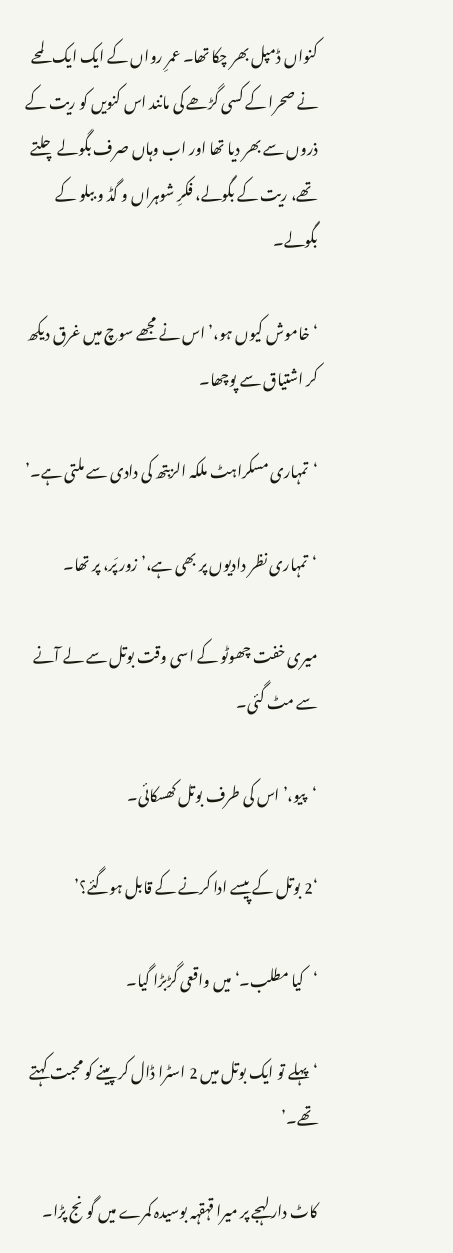کنواں ڈمپل بھر چکا تھا۔ عمرِ رواں کے ایک ایک لمحے نے صحرا کے کسی گڑھے کی مانند اس کنویں کو ریت کے ذروں سے بھر دیا تھا اور اب وہاں صرف بگولے چلتے تھے، ریت کے بگولے، فکرِ شوہراں و گڈ و ببلو کے بگولے۔

‘خاموش کیوں ہو،’ اس نے مجھے سوچ میں غرق دیکھ کر اشتیاق سے پوچھا۔

‘تمہاری مسکراہٹ ملکہ الزبتھ کی دادی سے ملتی ہے۔’

‘تمہاری نظر دادیوں پر بھی ہے،’ زور پَر، پر تھا۔

میری خفت چھوٹو کے اسی وقت بوتل سے لے آنے سے مٹ گئی۔

‘پیو،’ اس کی طرف بوتل کھسکائی۔

‘2 بوتل کے پیسے ادا کرنے کے قابل ہوگئے؟’

‘کیا مطلب۔‘ میں واقعی گڑبڑا گیا۔

‘پہلے تو ایک بوتل میں 2 اسٹرا ڈال کر پینے کو محبت کہتے تھے۔’

کاٹ دار لہجے پر میرا قہقہہ بوسیدہ کمرے میں گونج پڑا۔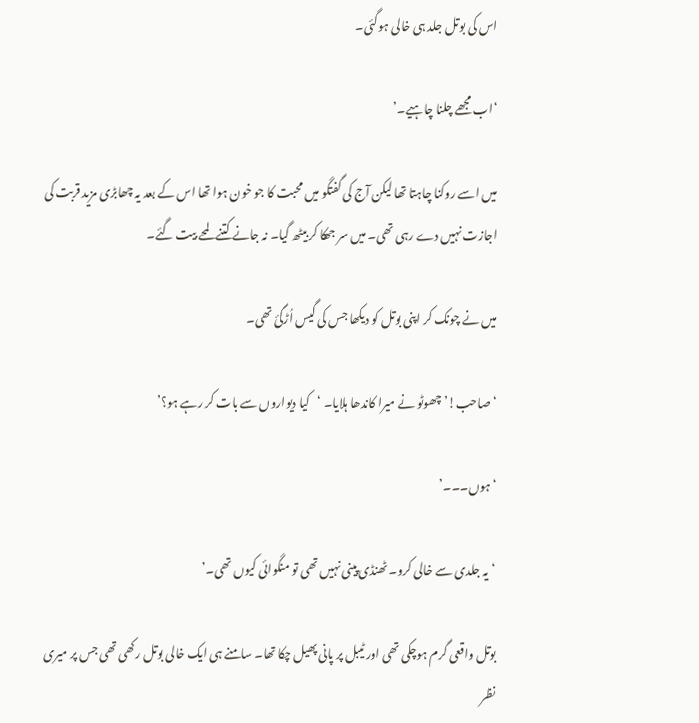اس کی بوتل جلد ہی خالی ہوگئی۔

‘اب مجھے چلنا چاہیے۔’

میں اسے روکنا چاہتا تھا لیکن آج کی گفتگو میں محبت کا جو خون ہوا تھا اس کے بعد یہ چھابڑی مزید قربت کی اجازت نہیں دے رہی تھی۔ میں سر جھکا کر بیٹھ گیا۔ نہ جانے کتنے لمحے بیت گئے۔

میں نے چونک کر اپنی بوتل کو دیکھا جس کی گیس اُڑگئ تھی۔

‘صاحب!’ چھوٹو نے میرا کاندھا ہلایا۔ ‘کیا دیواروں سے بات کر رہے ہو؟’

‘ہوں۔۔۔’

‘یہ جلدی سے خالی کرو۔ ٹھنڈی پینی نہیں تھی تو منگوائی کیوں تھی۔’

بوتل واقعی گرم ہوچکی تھی اور ٹیبل پر پانی پھیل چکا تھا۔ سامنے ہی ایک خالی بوتل رکھی تھی جس پر میری نظر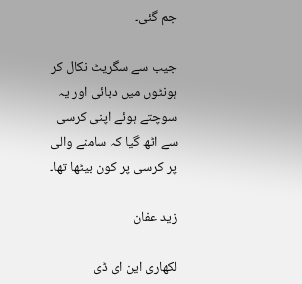جم گئی۔

جیب سے سگریٹ نکال کر ہونٹوں میں دبائی اور یہ سوچتے ہوئے اپنی کرسی سے اٹھ گیا کہ سامنے والی پر کرسی پر کون بیٹھا تھا۔

زید عفان

لکھاری این ای ڈی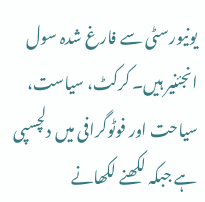یونیورسٹی سے فارغ شدہ سول انجئنیر ہیں۔ کرکٹ، سیاست، سیاحت اور فوٹوگرافی میں دلچسپی ہے جبکہ لکھنے لکھانے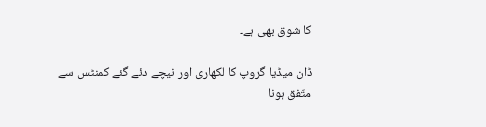کا شوق بھی ہے۔

ڈان میڈیا گروپ کا لکھاری اور نیچے دئے گئے کمنٹس سے متّفق ہونا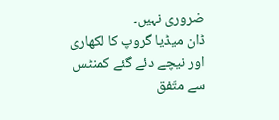ضروری نہیں۔
ڈان میڈیا گروپ کا لکھاری اور نیچے دئے گئے کمنٹس سے متّفق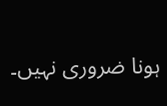ہونا ضروری نہیں۔